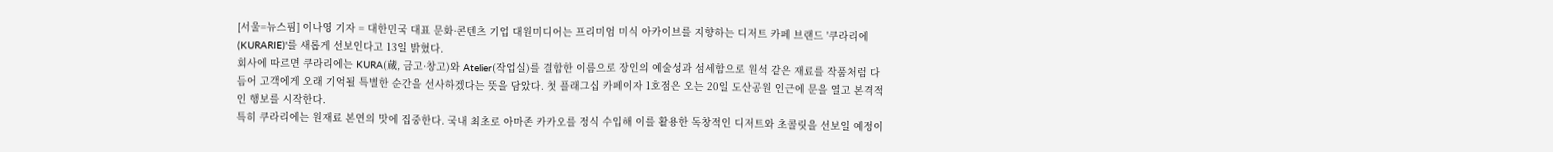[서울=뉴스핌] 이나영 기자 = 대한민국 대표 문화·콘텐츠 기업 대원미디어는 프리미엄 미식 아카이브를 지향하는 디저트 카페 브랜드 '쿠라리에(KURARIE)'를 새롭게 선보인다고 13일 밝혔다.
회사에 따르면 쿠라리에는 KURA(蔵, 금고·창고)와 Atelier(작업실)를 결합한 이름으로 장인의 예술성과 섬세함으로 원석 같은 재료를 작품처럼 다듬어 고객에게 오래 기억될 특별한 순간을 선사하겠다는 뜻을 담았다. 첫 플래그십 카페이자 1호점은 오는 20일 도산공원 인근에 문을 열고 본격적인 행보를 시작한다.
특히 쿠라리에는 원재료 본연의 맛에 집중한다. 국내 최초로 아마존 카카오를 정식 수입해 이를 활용한 독창적인 디저트와 초콜릿을 선보일 예정이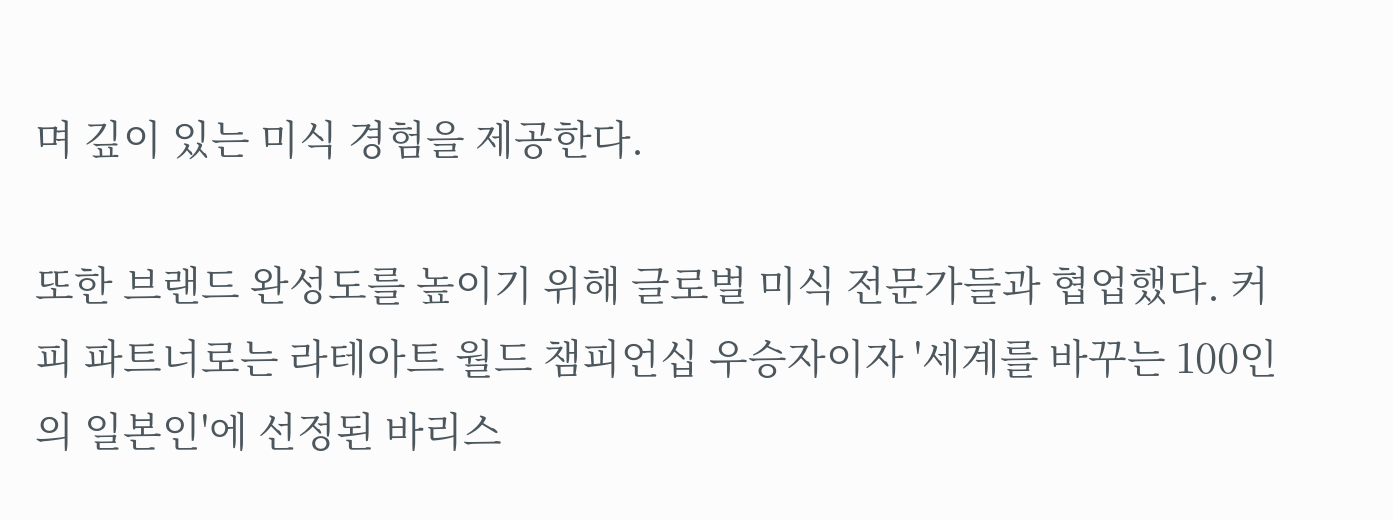며 깊이 있는 미식 경험을 제공한다.

또한 브랜드 완성도를 높이기 위해 글로벌 미식 전문가들과 협업했다. 커피 파트너로는 라테아트 월드 챔피언십 우승자이자 '세계를 바꾸는 100인의 일본인'에 선정된 바리스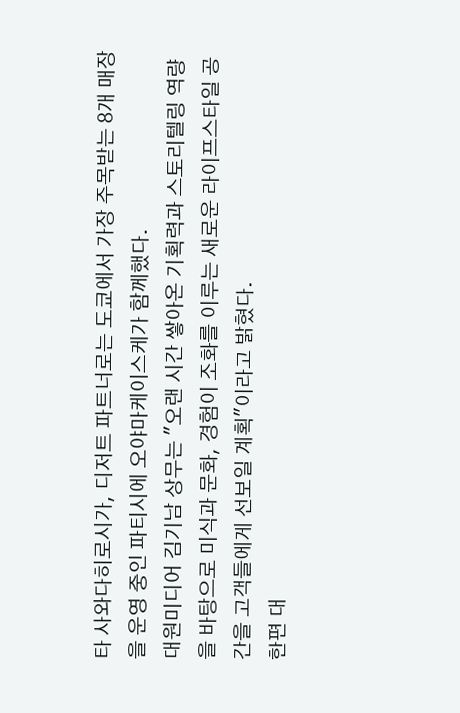타 사와다히로시가, 디저트 파트너로는 도쿄에서 가장 주목받는 8개 매장을 운영 중인 파티시에 오야마케이스케가 함께했다.
대원미디어 김기남 상무는 "오랜 시간 쌓아온 기획력과 스토리텔링 역량을 바탕으로 미식과 문화, 경험이 조화를 이루는 새로운 라이프스타일 공간을 고객들에게 선보일 계획"이라고 밝혔다.
한편 대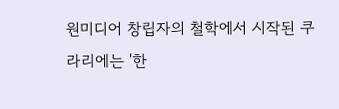원미디어 창립자의 철학에서 시작된 쿠라리에는 '한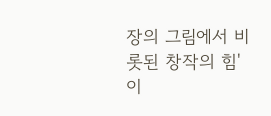장의 그림에서 비롯된 창작의 힘'이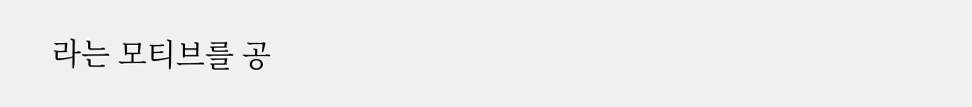라는 모티브를 공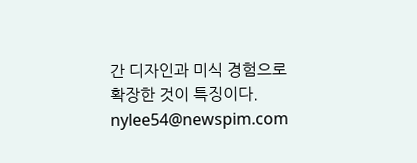간 디자인과 미식 경험으로 확장한 것이 특징이다.
nylee54@newspim.com